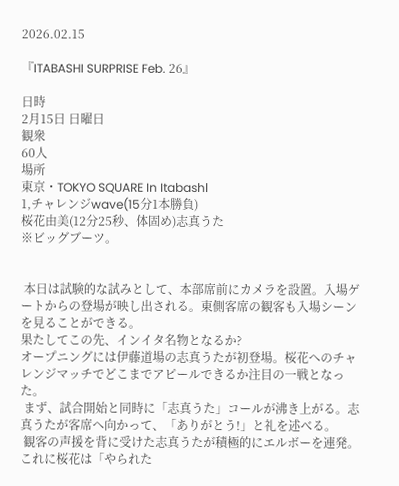2026.02.15

『ITABASHI SURPRISE Feb. 26』

日時
2月15日 日曜日
観衆
60人
場所
東京・TOKYO SQUARE In Itabashl
1,チャレンジwave(15分1本勝負)
桜花由美(12分25秒、体固め)志真うた
※ビッグブーツ。


 本日は試験的な試みとして、本部席前にカメラを設置。入場ゲートからの登場が映し出される。東側客席の観客も入場シーンを見ることができる。
果たしてこの先、インイタ名物となるか?
オープニングには伊藤道場の志真うたが初登場。桜花へのチャレンジマッチでどこまでアピールできるか注目の一戦となった。
 まず、試合開始と同時に「志真うた」コールが沸き上がる。志真うたが客席へ向かって、「ありがとう!」と礼を述べる。
 観客の声援を背に受けた志真うたが積極的にエルボーを連発。これに桜花は「やられた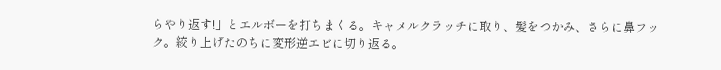らやり返す!」とエルボーを打ちまくる。キャメルクラッチに取り、髪をつかみ、さらに鼻フック。絞り上げたのちに変形逆エビに切り返る。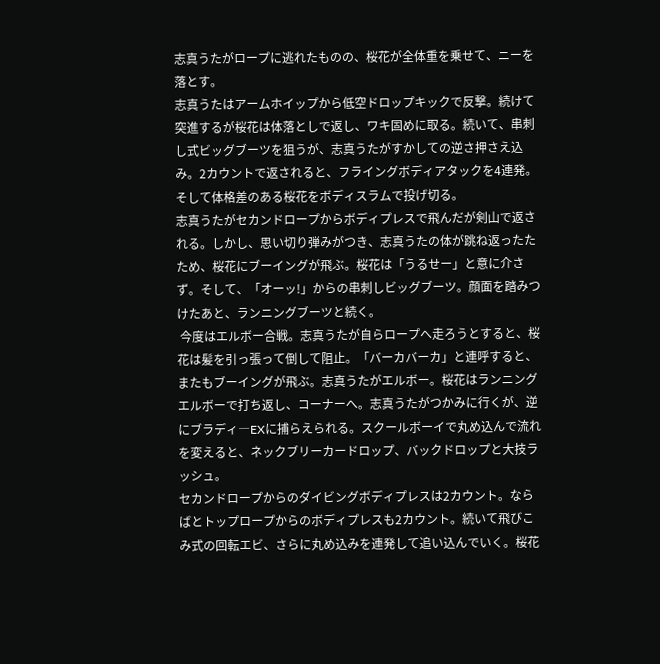志真うたがロープに逃れたものの、桜花が全体重を乗せて、ニーを落とす。
志真うたはアームホイップから低空ドロップキックで反撃。続けて突進するが桜花は体落としで返し、ワキ固めに取る。続いて、串刺し式ビッグブーツを狙うが、志真うたがすかしての逆さ押さえ込み。2カウントで返されると、フライングボディアタックを4連発。そして体格差のある桜花をボディスラムで投げ切る。
志真うたがセカンドロープからボディプレスで飛んだが剣山で返される。しかし、思い切り弾みがつき、志真うたの体が跳ね返ったたため、桜花にブーイングが飛ぶ。桜花は「うるせー」と意に介さず。そして、「オーッ!」からの串刺しビッグブーツ。顔面を踏みつけたあと、ランニングブーツと続く。
 今度はエルボー合戦。志真うたが自らロープへ走ろうとすると、桜花は髪を引っ張って倒して阻止。「バーカバーカ」と連呼すると、またもブーイングが飛ぶ。志真うたがエルボー。桜花はランニングエルボーで打ち返し、コーナーへ。志真うたがつかみに行くが、逆にブラディ―EXに捕らえられる。スクールボーイで丸め込んで流れを変えると、ネックブリーカードロップ、バックドロップと大技ラッシュ。
セカンドロープからのダイビングボディプレスは2カウント。ならばとトップロープからのボディプレスも2カウント。続いて飛びこみ式の回転エビ、さらに丸め込みを連発して追い込んでいく。桜花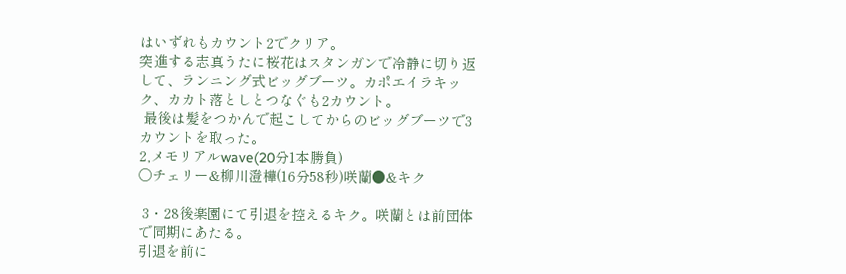はいずれもカウント2でクリア。
突進する志真うたに桜花はスタンガンで冷静に切り返して、ランニング式ビッグブーツ。カポエイラキック、カカト落としとつなぐも2カウント。
 最後は髪をつかんで起こしてからのビッグブーツで3カウントを取った。
2,メモリアルwave(20分1本勝負)
〇チェリー&柳川澄樺(16分58秒)咲蘭●&キク

 3・28後楽園にて引退を控えるキク。咲蘭とは前団体で同期にあたる。
引退を前に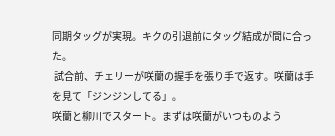同期タッグが実現。キクの引退前にタッグ結成が間に合った。
 試合前、チェリーが咲蘭の握手を張り手で返す。咲蘭は手を見て「ジンジンしてる」。
咲蘭と柳川でスタート。まずは咲蘭がいつものよう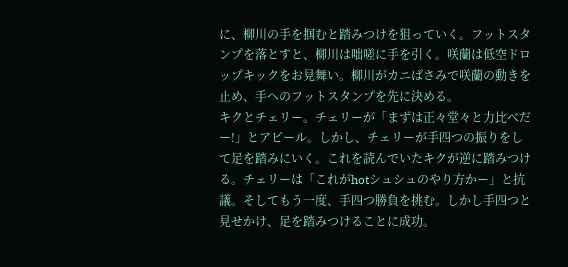に、柳川の手を掴むと踏みつけを狙っていく。フットスタンプを落とすと、柳川は咄嗟に手を引く。咲蘭は低空ドロップキックをお見舞い。柳川がカニばさみで咲蘭の動きを止め、手へのフットスタンプを先に決める。
キクとチェリー。チェリーが「まずは正々堂々と力比べだー!」とアピール。しかし、チェリーが手四つの振りをして足を踏みにいく。これを読んでいたキクが逆に踏みつける。チェリーは「これがhotシュシュのやり方かー」と抗議。そしてもう一度、手四つ勝負を挑む。しかし手四つと見せかけ、足を踏みつけることに成功。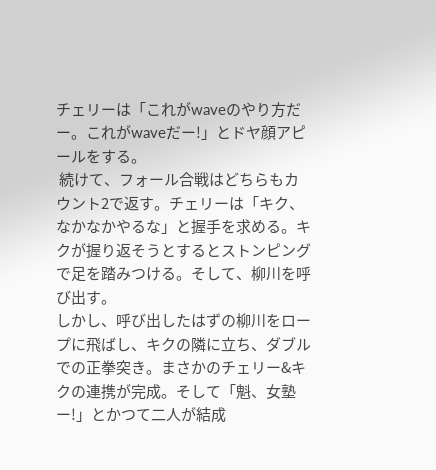チェリーは「これがwaveのやり方だー。これがwaveだー!」とドヤ顔アピールをする。
 続けて、フォール合戦はどちらもカウント2で返す。チェリーは「キク、なかなかやるな」と握手を求める。キクが握り返そうとするとストンピングで足を踏みつける。そして、柳川を呼び出す。
しかし、呼び出したはずの柳川をロープに飛ばし、キクの隣に立ち、ダブルでの正拳突き。まさかのチェリー&キクの連携が完成。そして「魁、女塾ー!」とかつて二人が結成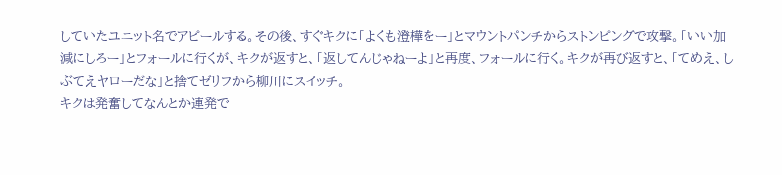していたユニット名でアピールする。その後、すぐキクに「よくも澄樺をー」とマウントパンチからストンピングで攻撃。「いい加減にしろー」とフォールに行くが、キクが返すと、「返してんじゃねーよ」と再度、フォールに行く。キクが再び返すと、「てめえ、しぶてえヤローだな」と捨てゼリフから柳川にスイッチ。
キクは発奮してなんとか連発で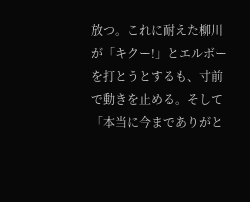放つ。これに耐えた柳川が「キクー!」とエルボーを打とうとするも、寸前で動きを止める。そして「本当に今までありがと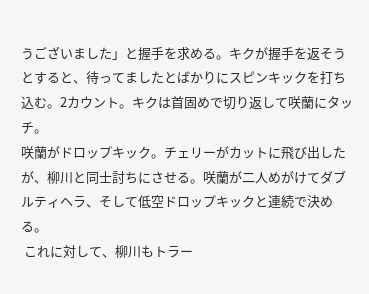うございました」と握手を求める。キクが握手を返そうとすると、待ってましたとばかりにスピンキックを打ち込む。2カウント。キクは首固めで切り返して咲蘭にタッチ。
咲蘭がドロップキック。チェリーがカットに飛び出したが、柳川と同士討ちにさせる。咲蘭が二人めがけてダブルティヘラ、そして低空ドロップキックと連続で決める。
 これに対して、柳川もトラー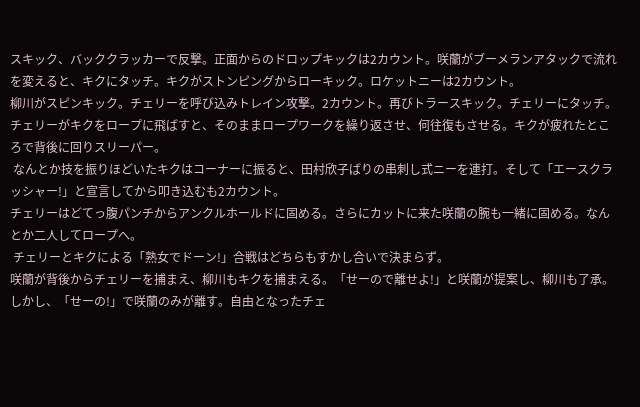スキック、バッククラッカーで反撃。正面からのドロップキックは2カウント。咲蘭がブーメランアタックで流れを変えると、キクにタッチ。キクがストンピングからローキック。ロケットニーは2カウント。
柳川がスピンキック。チェリーを呼び込みトレイン攻撃。2カウント。再びトラースキック。チェリーにタッチ。チェリーがキクをロープに飛ばすと、そのままロープワークを繰り返させ、何往復もさせる。キクが疲れたところで背後に回りスリーパー。
 なんとか技を振りほどいたキクはコーナーに振ると、田村欣子ばりの串刺し式ニーを連打。そして「エースクラッシャー!」と宣言してから叩き込むも2カウント。
チェリーはどてっ腹パンチからアンクルホールドに固める。さらにカットに来た咲蘭の腕も一緒に固める。なんとか二人してロープへ。
 チェリーとキクによる「熟女でドーン!」合戦はどちらもすかし合いで決まらず。
咲蘭が背後からチェリーを捕まえ、柳川もキクを捕まえる。「せーので離せよ!」と咲蘭が提案し、柳川も了承。しかし、「せーの!」で咲蘭のみが離す。自由となったチェ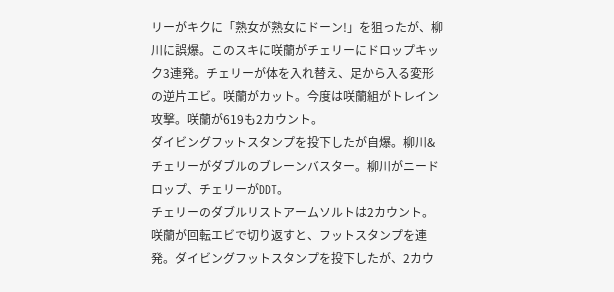リーがキクに「熟女が熟女にドーン!」を狙ったが、柳川に誤爆。このスキに咲蘭がチェリーにドロップキック3連発。チェリーが体を入れ替え、足から入る変形の逆片エビ。咲蘭がカット。今度は咲蘭組がトレイン攻撃。咲蘭が619も2カウント。
ダイビングフットスタンプを投下したが自爆。柳川&チェリーがダブルのブレーンバスター。柳川がニードロップ、チェリーがDDT。
チェリーのダブルリストアームソルトは2カウント。咲蘭が回転エビで切り返すと、フットスタンプを連発。ダイビングフットスタンプを投下したが、2カウ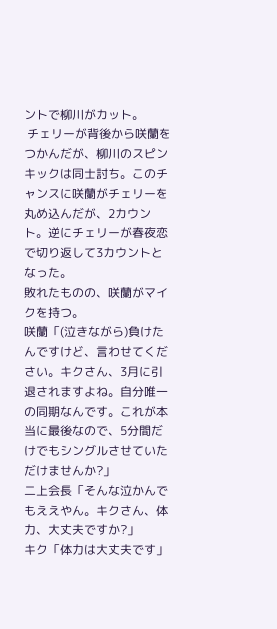ントで柳川がカット。
 チェリーが背後から咲蘭をつかんだが、柳川のスピンキックは同士討ち。このチャンスに咲蘭がチェリーを丸め込んだが、2カウント。逆にチェリーが春夜恋で切り返して3カウントとなった。
敗れたものの、咲蘭がマイクを持つ。
咲蘭「(泣きながら)負けたんですけど、言わせてください。キクさん、3月に引退されますよね。自分唯一の同期なんです。これが本当に最後なので、5分間だけでもシングルさせていただけませんか?」
二上会長「そんな泣かんでもええやん。キクさん、体力、大丈夫ですか?」
キク「体力は大丈夫です」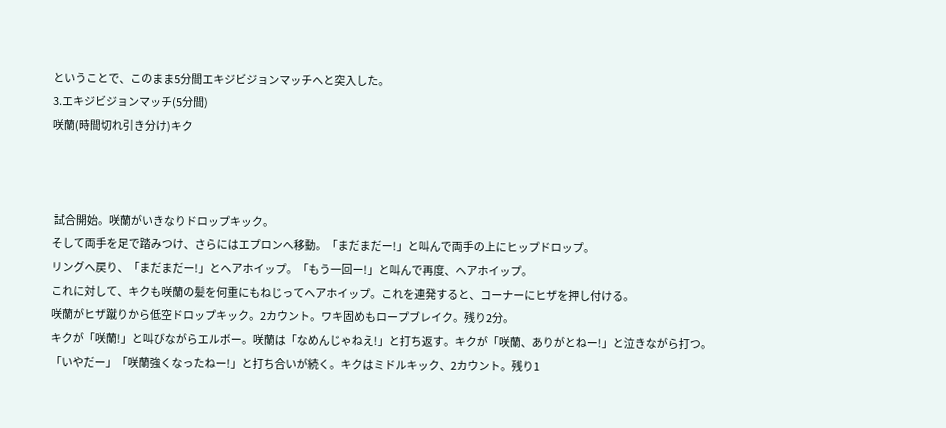ということで、このまま5分間エキジビジョンマッチへと突入した。
3.エキジビジョンマッチ(5分間)
咲蘭(時間切れ引き分け)キク



 試合開始。咲蘭がいきなりドロップキック。
そして両手を足で踏みつけ、さらにはエプロンへ移動。「まだまだー!」と叫んで両手の上にヒップドロップ。
リングへ戻り、「まだまだー!」とヘアホイップ。「もう一回ー!」と叫んで再度、ヘアホイップ。
これに対して、キクも咲蘭の髪を何重にもねじってヘアホイップ。これを連発すると、コーナーにヒザを押し付ける。
咲蘭がヒザ蹴りから低空ドロップキック。2カウント。ワキ固めもロープブレイク。残り2分。
キクが「咲蘭!」と叫びながらエルボー。咲蘭は「なめんじゃねえ!」と打ち返す。キクが「咲蘭、ありがとねー!」と泣きながら打つ。
「いやだー」「咲蘭強くなったねー!」と打ち合いが続く。キクはミドルキック、2カウント。残り1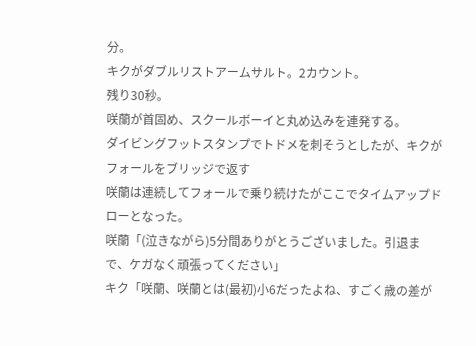分。
キクがダブルリストアームサルト。2カウント。
残り30秒。
咲蘭が首固め、スクールボーイと丸め込みを連発する。
ダイビングフットスタンプでトドメを刺そうとしたが、キクがフォールをブリッジで返す
咲蘭は連続してフォールで乗り続けたがここでタイムアップドローとなった。
咲蘭「(泣きながら)5分間ありがとうございました。引退まで、ケガなく頑張ってください」
キク「咲蘭、咲蘭とは(最初)小6だったよね、すごく歳の差が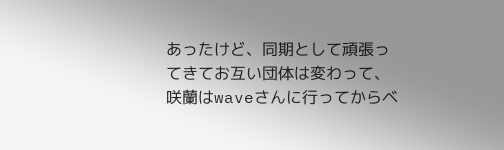あったけど、同期として頑張ってきてお互い団体は変わって、咲蘭はwaveさんに行ってからベ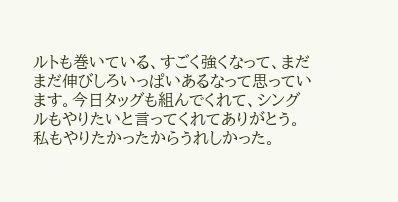ルトも巻いている、すごく強くなって、まだまだ伸びしろいっぱいあるなって思っています。今日タッグも組んでくれて、シングルもやりたいと言ってくれてありがとう。
私もやりたかったからうれしかった。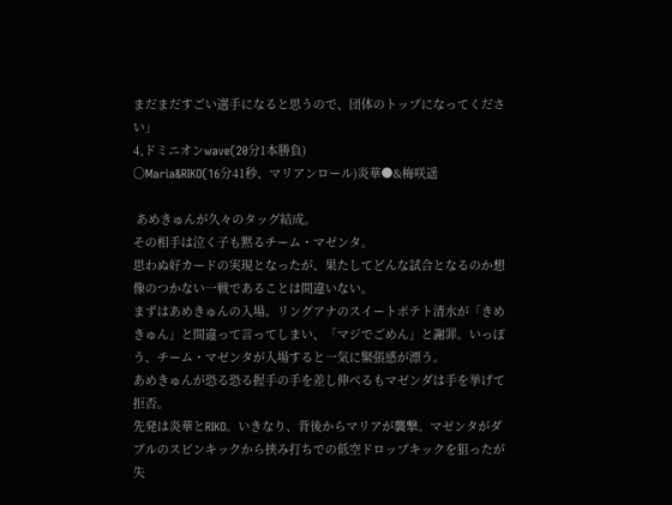まだまだすごい選手になると思うので、団体のトップになってください」
4,ドミニオンwave(20分1本勝負)
〇Maria&RIKO(16分41秒、マリアンロール)炎華●&梅咲遥

 あめきゅんが久々のタッグ結成。
その相手は泣く子も黙るチーム・マゼンタ。
思わぬ好カードの実現となったが、果たしてどんな試合となるのか想像のつかない一戦であることは間違いない。
まずはあめきゅんの入場。リングアナのスイートポテト清水が「きめきゅん」と間違って言ってしまい、「マジでごめん」と謝罪。いっぽう、チーム・マゼンタが入場すると一気に緊張感が漂う。
あめきゅんが恐る恐る握手の手を差し伸べるもマゼンダは手を挙げて拒否。
先発は炎華とRIKO。いきなり、背後からマリアが襲撃。マゼンタがダブルのスピンキックから挟み打ちでの低空ドロップキックを狙ったが失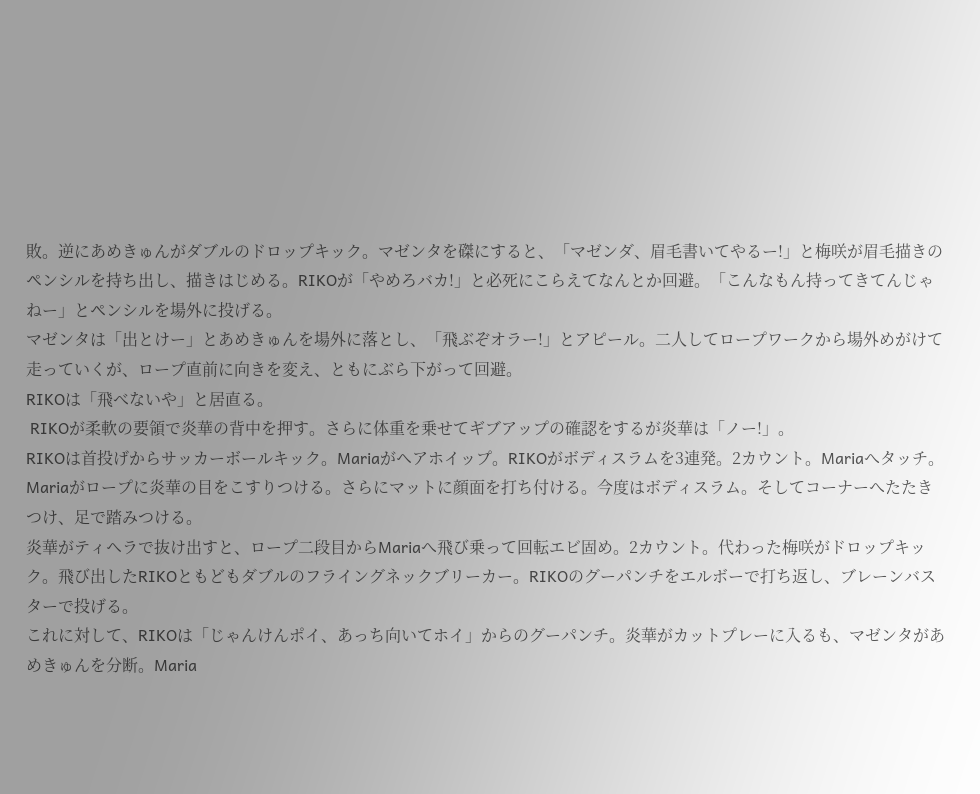敗。逆にあめきゅんがダブルのドロップキック。マゼンタを磔にすると、「マゼンダ、眉毛書いてやるー!」と梅咲が眉毛描きのペンシルを持ち出し、描きはじめる。RIKOが「やめろバカ!」と必死にこらえてなんとか回避。「こんなもん持ってきてんじゃねー」とペンシルを場外に投げる。
マゼンタは「出とけー」とあめきゅんを場外に落とし、「飛ぶぞオラー!」とアピール。二人してロープワークから場外めがけて走っていくが、ロープ直前に向きを変え、ともにぶら下がって回避。
RIKOは「飛べないや」と居直る。
 RIKOが柔軟の要領で炎華の背中を押す。さらに体重を乗せてギブアップの確認をするが炎華は「ノー!」。
RIKOは首投げからサッカーボールキック。Mariaがヘアホイップ。RIKOがボディスラムを3連発。2カウント。Mariaへタッチ。Mariaがロープに炎華の目をこすりつける。さらにマットに顔面を打ち付ける。今度はボディスラム。そしてコーナーへたたきつけ、足で踏みつける。
炎華がティヘラで抜け出すと、ロープ二段目からMariaへ飛び乗って回転エビ固め。2カウント。代わった梅咲がドロップキック。飛び出したRIKOともどもダブルのフライングネックブリーカー。RIKOのグーパンチをエルボーで打ち返し、ブレーンバスターで投げる。
これに対して、RIKOは「じゃんけんポイ、あっち向いてホイ」からのグーパンチ。炎華がカットプレーに入るも、マゼンタがあめきゅんを分断。Maria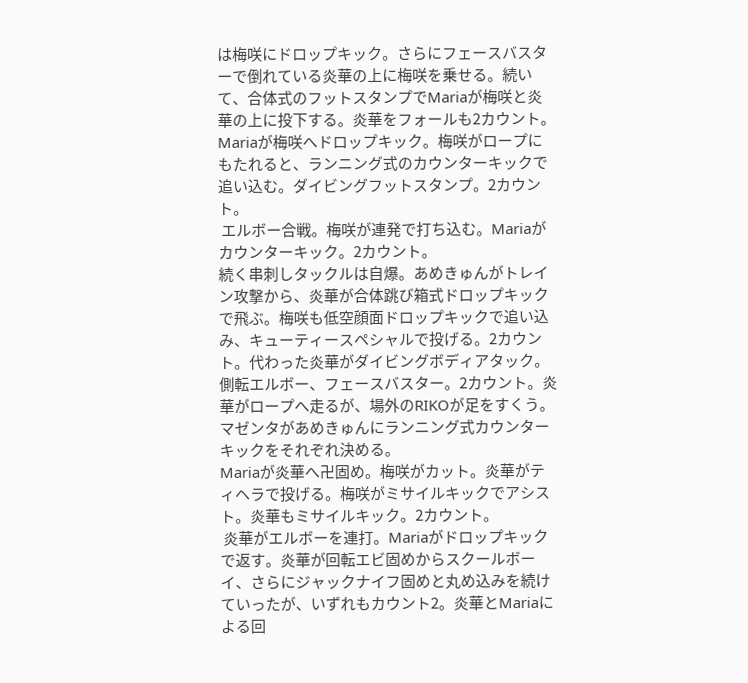は梅咲にドロップキック。さらにフェースバスターで倒れている炎華の上に梅咲を乗せる。続いて、合体式のフットスタンプでMariaが梅咲と炎華の上に投下する。炎華をフォールも2カウント。
Mariaが梅咲へドロップキック。梅咲がロープにもたれると、ランニング式のカウンターキックで追い込む。ダイビングフットスタンプ。2カウント。
 エルボー合戦。梅咲が連発で打ち込む。Mariaがカウンターキック。2カウント。
続く串刺しタックルは自爆。あめきゅんがトレイン攻撃から、炎華が合体跳び箱式ドロップキックで飛ぶ。梅咲も低空顔面ドロップキックで追い込み、キューティースペシャルで投げる。2カウント。代わった炎華がダイビングボディアタック。側転エルボー、フェースバスター。2カウント。炎華がロープへ走るが、場外のRIKOが足をすくう。マゼンタがあめきゅんにランニング式カウンターキックをそれぞれ決める。
Mariaが炎華へ卍固め。梅咲がカット。炎華がティヘラで投げる。梅咲がミサイルキックでアシスト。炎華もミサイルキック。2カウント。
 炎華がエルボーを連打。Mariaがドロップキックで返す。炎華が回転エビ固めからスクールボーイ、さらにジャックナイフ固めと丸め込みを続けていったが、いずれもカウント2。炎華とMariaによる回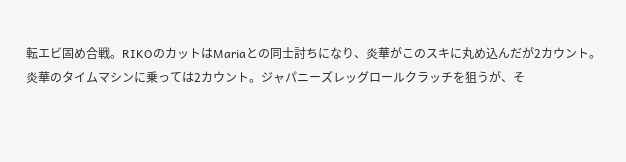転エビ固め合戦。RIKOのカットはMariaとの同士討ちになり、炎華がこのスキに丸め込んだが2カウント。
炎華のタイムマシンに乗っては2カウント。ジャパニーズレッグロールクラッチを狙うが、そ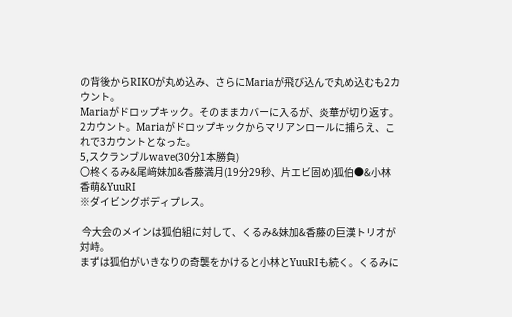の背後からRIKOが丸め込み、さらにMariaが飛び込んで丸め込むも2カウント。
Mariaがドロップキック。そのままカバーに入るが、炎華が切り返す。2カウント。Mariaがドロップキックからマリアンロールに捕らえ、これで3カウントとなった。
5,スクランブルwave(30分1本勝負)
〇柊くるみ&尾﨑妹加&香藤満月(19分29秒、片エビ固め)狐伯●&小林香萌&YuuRI
※ダイビングボディプレス。

 今大会のメインは狐伯組に対して、くるみ&妹加&香藤の巨漢トリオが対峙。
まずは狐伯がいきなりの奇襲をかけると小林とYuuRIも続く。くるみに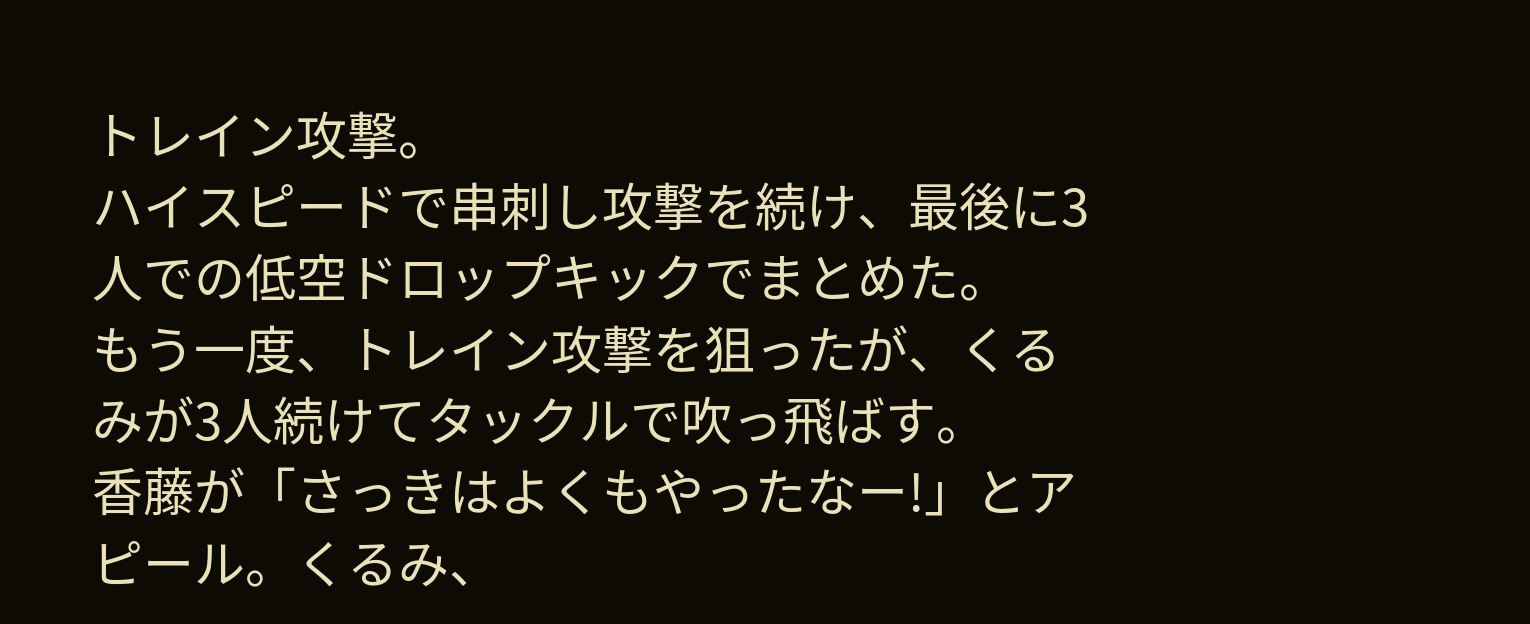トレイン攻撃。
ハイスピードで串刺し攻撃を続け、最後に3人での低空ドロップキックでまとめた。
もう一度、トレイン攻撃を狙ったが、くるみが3人続けてタックルで吹っ飛ばす。
香藤が「さっきはよくもやったなー!」とアピール。くるみ、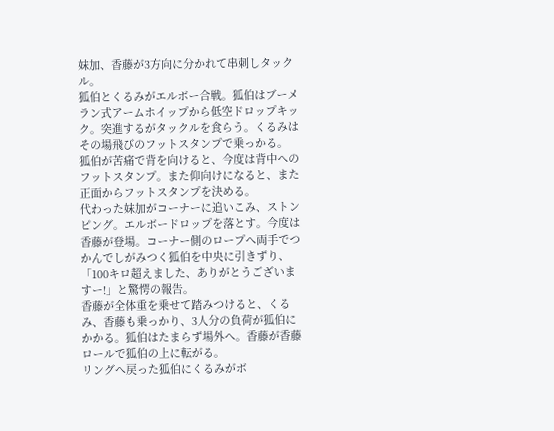妹加、香藤が3方向に分かれて串刺しタックル。
狐伯とくるみがエルボー合戦。狐伯はブーメラン式アームホイップから低空ドロップキック。突進するがタックルを食らう。くるみはその場飛びのフットスタンプで乗っかる。
狐伯が苦痛で背を向けると、今度は背中へのフットスタンプ。また仰向けになると、また正面からフットスタンプを決める。
代わった妹加がコーナーに追いこみ、ストンピング。エルボードロップを落とす。今度は香藤が登場。コーナー側のロープへ両手でつかんでしがみつく狐伯を中央に引きずり、「100キロ超えました、ありがとうございますー!」と驚愕の報告。
香藤が全体重を乗せて踏みつけると、くるみ、香藤も乗っかり、3人分の負荷が狐伯にかかる。狐伯はたまらず場外へ。香藤が香藤ロールで狐伯の上に転がる。
リングへ戻った狐伯にくるみがボ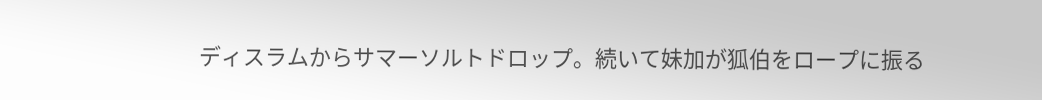ディスラムからサマーソルトドロップ。続いて妹加が狐伯をロープに振る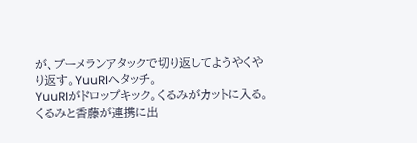が、ブーメランアタックで切り返してようやくやり返す。YuuRIへタッチ。
YuuRIがドロップキック。くるみがカットに入る。くるみと香藤が連携に出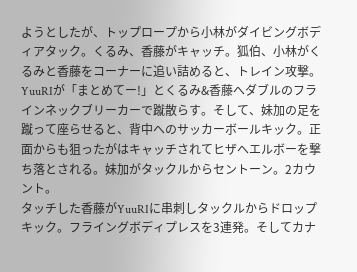ようとしたが、トップロープから小林がダイビングボディアタック。くるみ、香藤がキャッチ。狐伯、小林がくるみと香藤をコーナーに追い詰めると、トレイン攻撃。YuuRIが「まとめてー!」とくるみ&香藤へダブルのフラインネックブリーカーで蹴散らす。そして、妹加の足を蹴って座らせると、背中へのサッカーボールキック。正面からも狙ったがはキャッチされてヒザへエルボーを撃ち落とされる。妹加がタックルからセントーン。2カウント。
タッチした香藤がYuuRIに串刺しタックルからドロップキック。フライングボディプレスを3連発。そしてカナ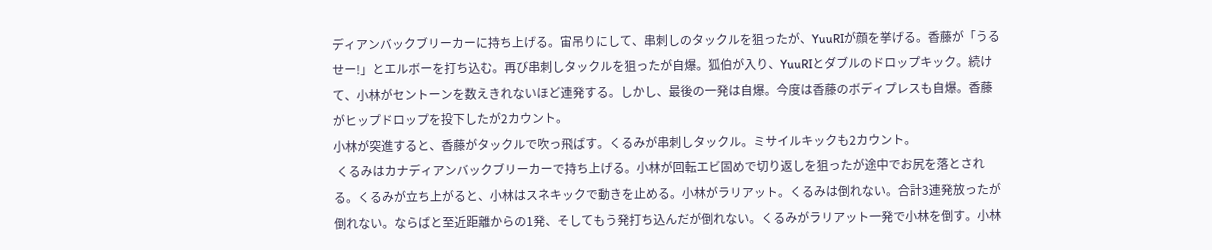ディアンバックブリーカーに持ち上げる。宙吊りにして、串刺しのタックルを狙ったが、YuuRIが顔を挙げる。香藤が「うるせー!」とエルボーを打ち込む。再び串刺しタックルを狙ったが自爆。狐伯が入り、YuuRIとダブルのドロップキック。続けて、小林がセントーンを数えきれないほど連発する。しかし、最後の一発は自爆。今度は香藤のボディプレスも自爆。香藤がヒップドロップを投下したが2カウント。
小林が突進すると、香藤がタックルで吹っ飛ばす。くるみが串刺しタックル。ミサイルキックも2カウント。
 くるみはカナディアンバックブリーカーで持ち上げる。小林が回転エビ固めで切り返しを狙ったが途中でお尻を落とされる。くるみが立ち上がると、小林はスネキックで動きを止める。小林がラリアット。くるみは倒れない。合計3連発放ったが倒れない。ならばと至近距離からの1発、そしてもう発打ち込んだが倒れない。くるみがラリアット一発で小林を倒す。小林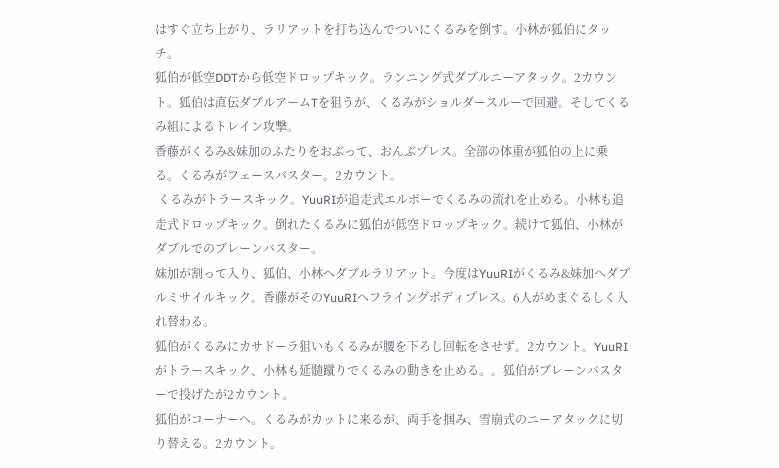はすぐ立ち上がり、ラリアットを打ち込んでついにくるみを倒す。小林が狐伯にタッチ。
狐伯が低空DDTから低空ドロップキック。ランニング式ダブルニーアタック。2カウント。狐伯は直伝ダブルアームTを狙うが、くるみがショルダースルーで回避。そしてくるみ組によるトレイン攻撃。
香藤がくるみ&妹加のふたりをおぶって、おんぶプレス。全部の体重が狐伯の上に乗る。くるみがフェースバスター。2カウント。
 くるみがトラースキック。YuuRIが追走式エルボーでくるみの流れを止める。小林も追走式ドロップキック。倒れたくるみに狐伯が低空ドロップキック。続けて狐伯、小林がダブルでのブレーンバスター。
妹加が割って入り、狐伯、小林へダブルラリアット。今度はYuuRIがくるみ&妹加へダブルミサイルキック。香藤がそのYuuRIへフライングボディプレス。6人がめまぐるしく入れ替わる。
狐伯がくるみにカサドーラ狙いもくるみが腰を下ろし回転をさせず。2カウント。YuuRIがトラースキック、小林も延髄蹴りでくるみの動きを止める。。狐伯がブレーンバスターで投げたが2カウント。
狐伯がコーナーへ。くるみがカットに来るが、両手を掴み、雪崩式のニーアタックに切り替える。2カウント。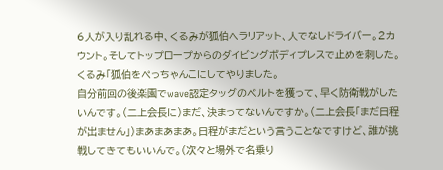6人が入り乱れる中、くるみが狐伯へラリアット、人でなしドライバー。2カウント。そしてトップロープからのダイビングボディプレスで止めを刺した。
くるみ「狐伯をぺっちゃんこにしてやりました。
自分前回の後楽園でwave認定タッグのベルトを獲って、早く防衛戦がしたいんです。(二上会長に)まだ、決まってないんですか。(二上会長「まだ日程が出ません」)まあまあまあ。日程がまだという言うことなですけど、誰が挑戦してきてもいいんで。(次々と場外で名乗り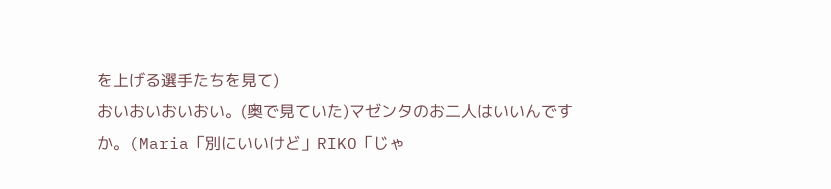を上げる選手たちを見て)
おいおいおいおい。(奥で見ていた)マゼンタのお二人はいいんですか。(Maria「別にいいけど」RIKO「じゃ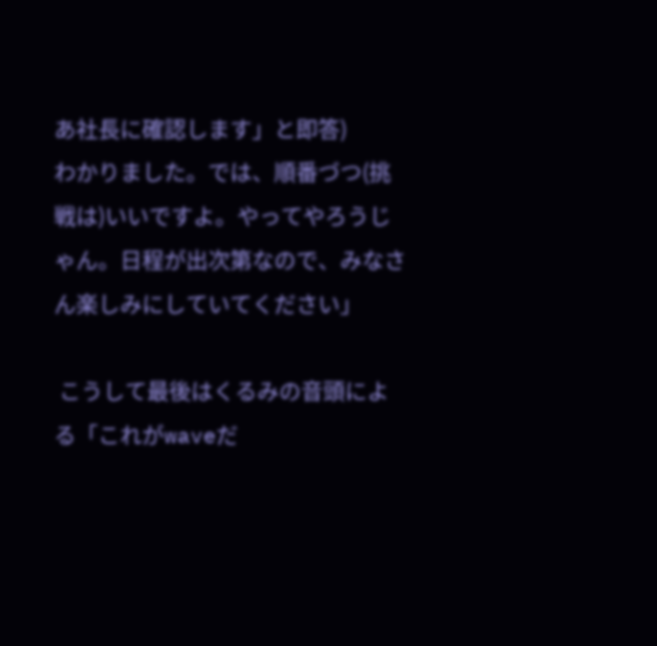あ社長に確認します」と即答)
わかりました。では、順番づつ(挑戦は)いいですよ。やってやろうじゃん。日程が出次第なので、みなさん楽しみにしていてください」

 こうして最後はくるみの音頭による「これがwaveだ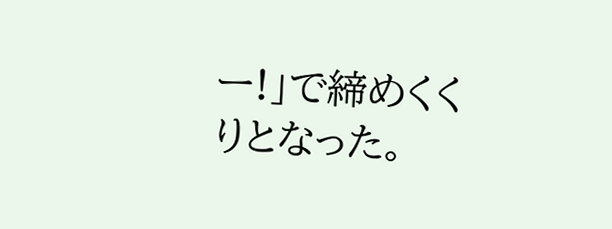ー!」で締めくくりとなった。